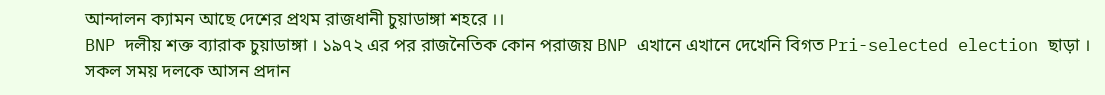আন্দালন ক্যামন আছে দেশের প্রথম রাজধানী চুয়াডাঙ্গা শহরে ।।
BNP দলীয় শক্ত ব্যারাক চুয়াডাঙ্গা । ১৯৭২ এর পর রাজনৈতিক কোন পরাজয় BNP এখানে এখানে দেখেনি বিগত Pri-selected election ছাড়া ।
সকল সময় দলকে আসন প্রদান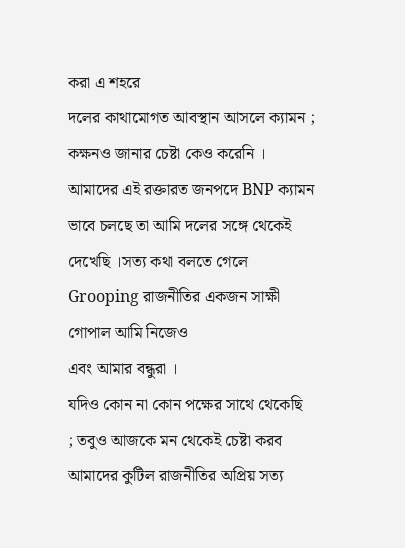করা এ শহরে
দলের কাথামোগত আবস্থান আসলে ক্যামন ; কক্ষনও জানার চেষ্টা কেও করেনি ।
আমাদের এই রক্তারত জনপদে BNP ক্যামন ভাবে চলছে তা আমি দলের সঙ্গে থেকেই
দেখেছি ।সত্য কথা বলতে গেলে Grooping রাজনীতির একজন সাক্ষী গোপাল আমি নিজেও
এবং আমার বন্ধুরা ।
যদিও কোন না কোন পক্ষের সাথে থেকেছি
; তবুও আজকে মন থেকেই চেষ্টা করব আমাদের কুটিল রাজনীতির অপ্রিয় সত্য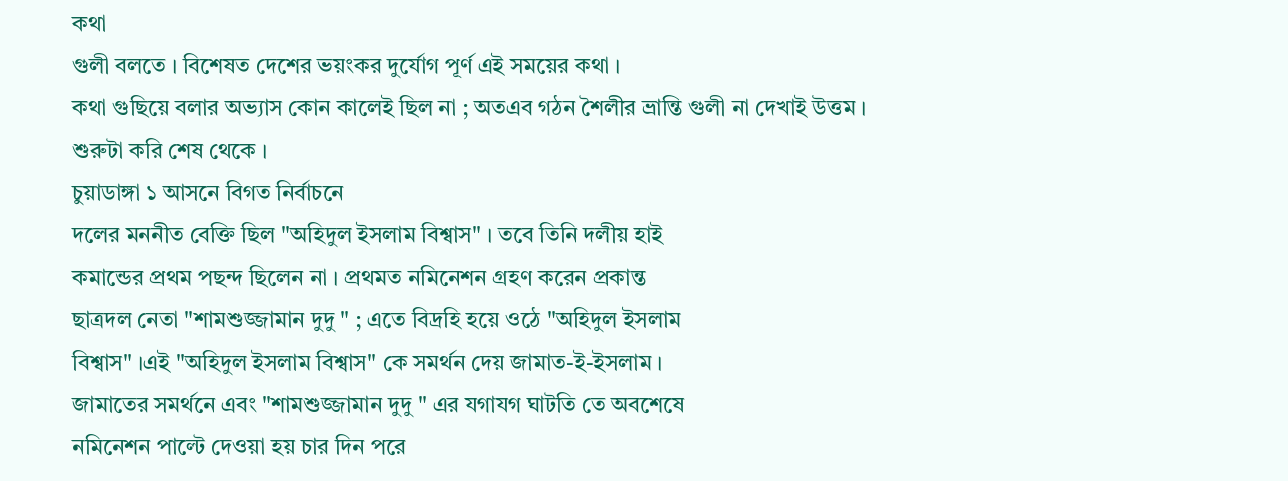কথা
গুলী বলতে । বিশেষত দেশের ভয়ংকর দুর্যোগ পূর্ণ এই সময়ের কথা ।
কথা গুছিয়ে বলার অভ্যাস কোন কালেই ছিল না ; অতএব গঠন শৈলীর ভ্রান্তি গুলী না দেখাই উত্তম ।
শুরুটা করি শেষ থেকে ।
চুয়াডাঙ্গা ১ আসনে বিগত নির্বাচনে
দলের মননীত বেক্তি ছিল "অহিদুল ইসলাম বিশ্বাস" । তবে তিনি দলীয় হাই
কমান্ডের প্রথম পছন্দ ছিলেন না । প্রথমত নমিনেশন গ্রহণ করেন প্রকান্ত
ছাত্রদল নেতা "শামশুজ্জামান দুদু " ; এতে বিদ্রহি হয়ে ওঠে "অহিদুল ইসলাম
বিশ্বাস" ।এই "অহিদুল ইসলাম বিশ্বাস" কে সমর্থন দেয় জামাত-ই-ইসলাম ।
জামাতের সমর্থনে এবং "শামশুজ্জামান দুদু " এর যগাযগ ঘাটতি তে অবশেষে
নমিনেশন পাল্টে দেওয়া হয় চার দিন পরে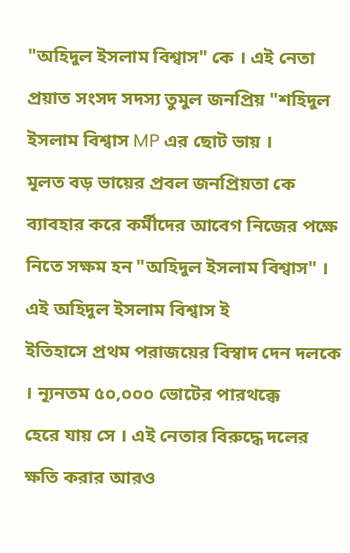"অহিদুল ইসলাম বিশ্বাস" কে । এই নেতা
প্রয়াত সংসদ সদস্য তুমুল জনপ্রিয় "শহিদুল ইসলাম বিশ্বাস MP এর ছোট ভায় ।
মূলত বড় ভায়ের প্রবল জনপ্রিয়তা কে ব্যাবহার করে কর্মীদের আবেগ নিজের পক্ষে
নিতে সক্ষম হন "অহিদুল ইসলাম বিশ্বাস" । এই অহিদুল ইসলাম বিশ্বাস ই
ইতিহাসে প্রথম পরাজয়ের বিস্বাদ দেন দলকে । ন্যূনতম ৫০,০০০ ভোটের পারথক্কে
হেরে যায় সে । এই নেতার বিরুদ্ধে দলের ক্ষতি করার আরও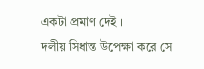একটা প্রমাণ দেই ।
দলীয় সিধান্ত উপেক্ষা করে সে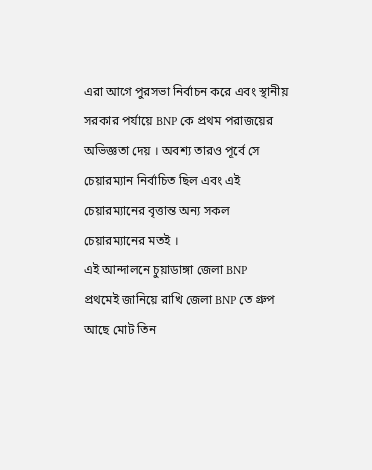এরা আগে পুরসভা নির্বাচন করে এবং স্থানীয়
সরকার পর্যায়ে BNP কে প্রথম পরাজয়ের অভিজ্ঞতা দেয় । অবশ্য তারও পূর্বে সে
চেয়ারম্যান নির্বাচিত ছিল এবং এই চেয়ারম্যানের বৃত্তান্ত অন্য সকল
চেয়ারম্যানের মতই ।
এই আন্দালনে চুয়াডাঙ্গা জেলা BNP
প্রথমেই জানিয়ে রাখি জেলা BNP তে গ্রুপ আছে মোট তিন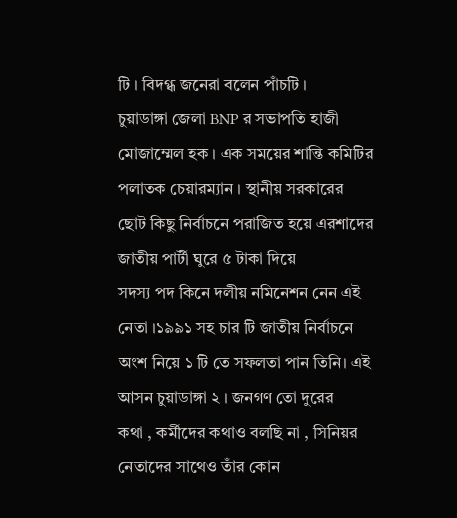টি । বিদগ্ধ জনেরা বলেন পাঁচটি ।
চুয়াডাঙ্গা জেলা BNP র সভাপতি হাজী
মোজাম্মেল হক । এক সময়ের শান্তি কমিটির পলাতক চেয়ারম্যান । স্থানীয় সরকারের
ছোট কিছু নির্বাচনে পরাজিত হয়ে এরশাদের জাতীয় পার্টী ঘুরে ৫ টাকা দিয়ে
সদস্য পদ কিনে দলীয় নমিনেশন নেন এই নেতা ।১৯৯১ সহ চার টি জাতীয় নির্বাচনে
অংশ নিয়ে ১ টি তে সফলতা পান তিনি। এই আসন চুয়াডাঙ্গা ২ । জনগণ তো দুরের
কথা , কর্মীদের কথাও বলছি না , সিনিয়র নেতাদের সাথেও তাঁর কোন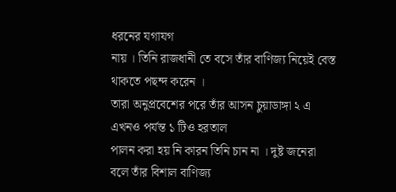ধরনের যগাযগ
নায় । তিনি রাজধানী তে বসে তাঁর বাণিজ্য নিয়েই বেস্ত থাকতে পছন্দ করেন ।
তারা অনুপ্রবেশের পরে তাঁর আসন চুয়াডাঙ্গা ২ এ এখনও পর্যন্ত ১ টিও হরতাল
পালন করা হয় নি কারন তিনি চান না । দুষ্ট জনেরা বলে তাঁর বিশাল বাণিজ্য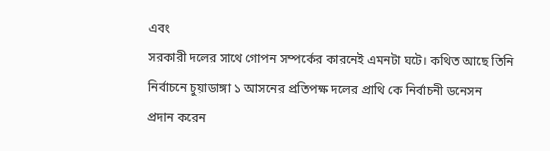এবং
সরকারী দলের সাথে গোপন সম্পর্কের কারনেই এমনটা ঘটে। কথিত আছে তিনি
নির্বাচনে চুয়াডাঙ্গা ১ আসনের প্রতিপক্ষ দলের প্রাথি কে নির্বাচনী ডনেসন
প্রদান করেন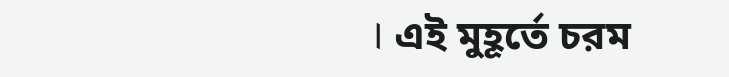। এই মুহূর্তে চরম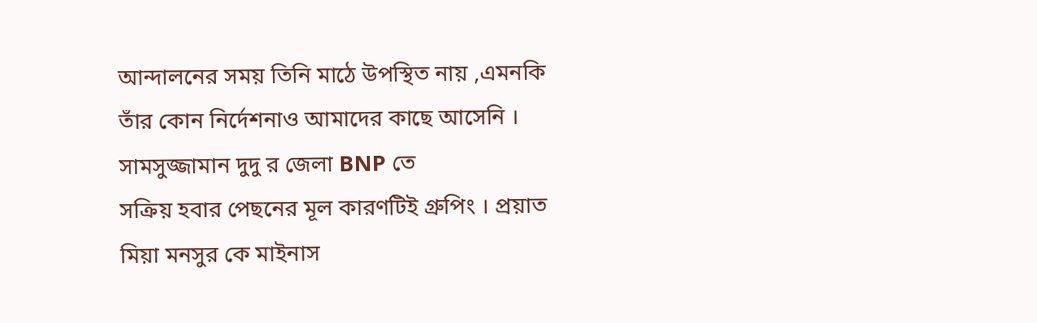আন্দালনের সময় তিনি মাঠে উপস্থিত নায় ,এমনকি
তাঁর কোন নির্দেশনাও আমাদের কাছে আসেনি ।
সামসুজ্জামান দুদু র জেলা BNP তে
সক্রিয় হবার পেছনের মূল কারণটিই গ্রুপিং । প্রয়াত মিয়া মনসুর কে মাইনাস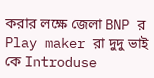করার লক্ষে জেলা BNP র Play maker রা দুদু ভাই কে Introduse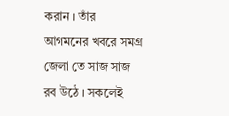করান । তাঁর
আগমনের খবরে সমগ্র জেলা তে সাজ সাজ রব উঠে । সকলেই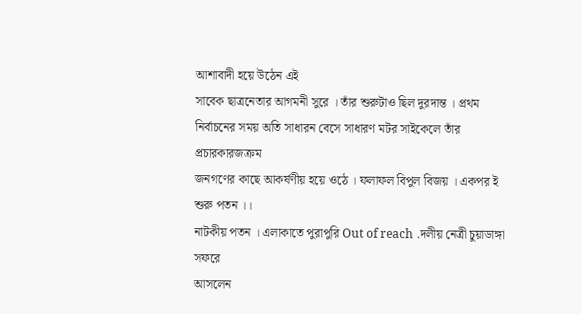আশাবাদী হয়ে উঠেন এই
সাবেক ছাত্রনেতার আগমনী সুরে । তাঁর শুরুটাও ছিল দুরদান্ত । প্রথম
নির্বাচনের সময় অতি সাধারন বেসে সাধারণ মটর সাইকেলে তাঁর প্রচারকারজক্রম
জনগণের কাছে আকর্ষণীয় হয়ে ওঠে । ফলাফল বিপুল বিজয় । একপর ই শুরু পতন ।।
নাটকীয় পতন । এলাকাতে পুরাপুরি Out of reach .দলীয় নেত্রী চুয়াডাঙ্গা সফরে
আসলেন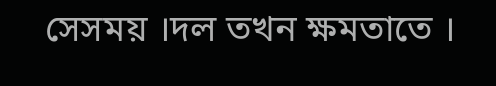সেসময় ।দল তখন ক্ষমতাতে ।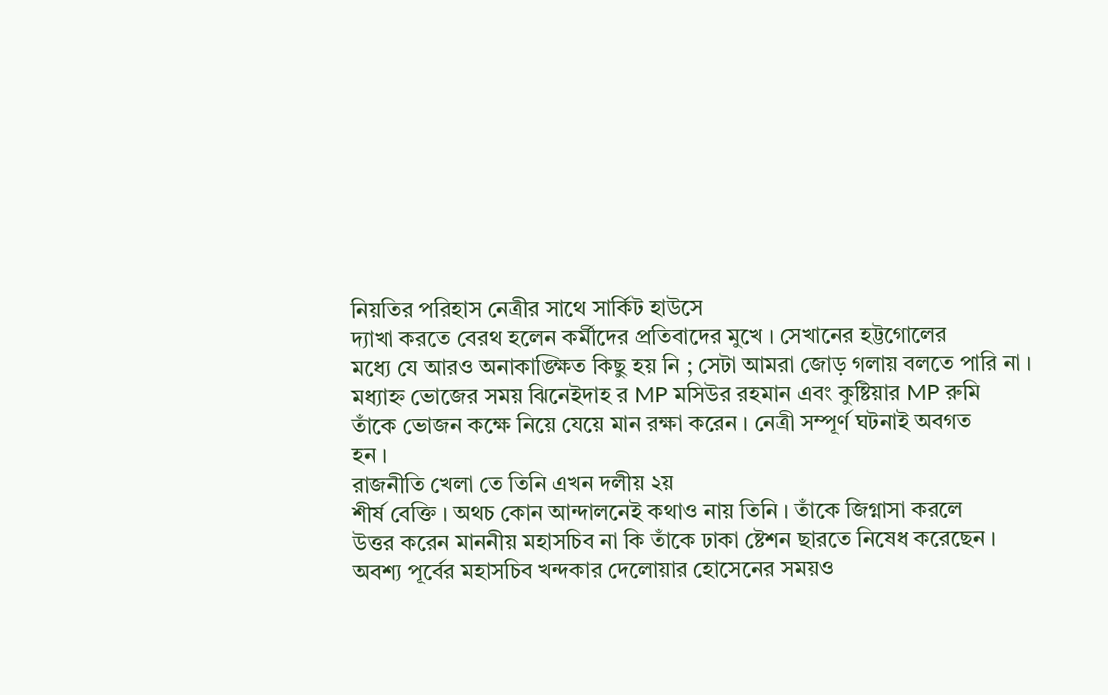নিয়তির পরিহাস নেত্রীর সাথে সার্কিট হাউসে
দ্যাখা করতে বেরথ হলেন কর্মীদের প্রতিবাদের মুখে । সেখানের হট্টগোলের
মধ্যে যে আরও অনাকাঙ্ক্ষিত কিছু হয় নি ; সেটা আমরা জোড় গলায় বলতে পারি না ।
মধ্যাহ্ন ভোজের সময় ঝিনেইদাহ র MP মসিউর রহমান এবং কুষ্টিয়ার MP রুমি
তাঁকে ভোজন কক্ষে নিয়ে যেয়ে মান রক্ষা করেন । নেত্রী সম্পূর্ণ ঘটনাই অবগত
হন ।
রাজনীতি খেলা তে তিনি এখন দলীয় ২য়
শীর্ষ বেক্তি । অথচ কোন আন্দালনেই কথাও নায় তিনি । তাঁকে জিগ্নাসা করলে
উত্তর করেন মাননীয় মহাসচিব না কি তাঁকে ঢাকা ষ্টেশন ছারতে নিষেধ করেছেন ।
অবশ্য পূর্বের মহাসচিব খন্দকার দেলোয়ার হোসেনের সময়ও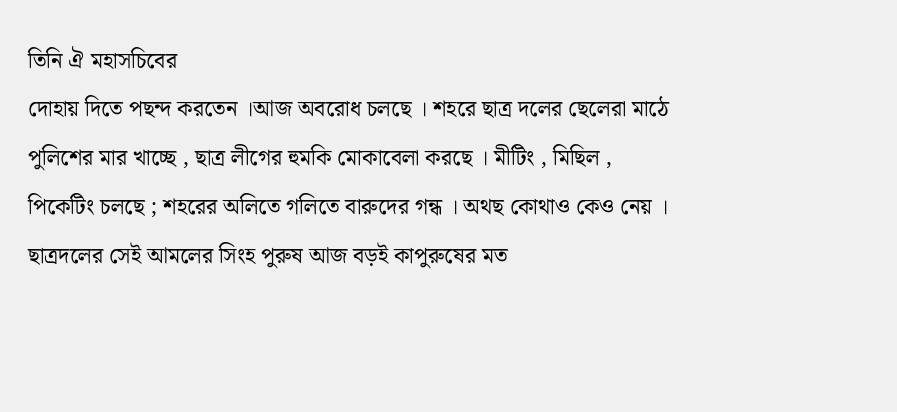তিনি ঐ মহাসচিবের
দোহায় দিতে পছন্দ করতেন ।আজ অবরোধ চলছে । শহরে ছাত্র দলের ছেলেরা মাঠে
পুলিশের মার খাচ্ছে , ছাত্র লীগের হুমকি মোকাবেলা করছে । মীটিং , মিছিল ,
পিকেটিং চলছে ; শহরের অলিতে গলিতে বারুদের গন্ধ । অথছ কোথাও কেও নেয় ।
ছাত্রদলের সেই আমলের সিংহ পুরুষ আজ বড়ই কাপুরুষের মত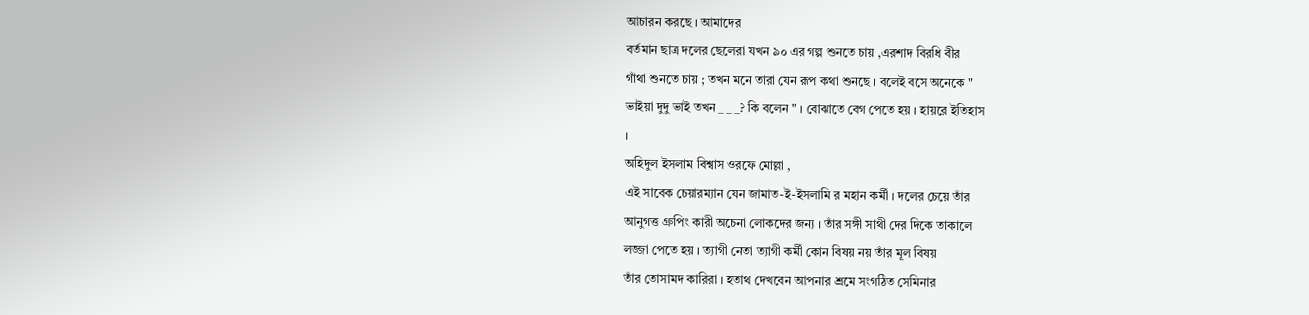আচারন করছে । আমাদের
বর্তমান ছাত্র দলের ছেলেরা যখন ৯০ এর গল্প শুনতে চায় ,এরশাদ বিরধি বীর
গাঁথা শুনতে চায় ; তখন মনে তারা যেন রূপ কথা শুনছে । বলেই বসে অনেকে "
ভাইয়া দুদু ভাই তখন _ _ _? কি বলেন " । বোঝাতে বেগ পেতে হয় । হায়রে ইতিহাস
।
অহিদুল ইসলাম বিশ্বাস ওরফে মোল্লা ,
এই সাবেক চেয়ারম্যান যেন জামাত-ই-ইসলামি র মহান কর্মী । দলের চেয়ে তাঁর
আনুগত্ত গ্রুপিং কারী অচেনা লোকদের জন্য । তাঁর সঙ্গী সাথী দের দিকে তাকালে
লজ্জা পেতে হয় । ত্যাগী নেতা ত্যাগী কর্মী কোন বিষয় নয় তাঁর মূল বিষয়
তাঁর তোসামদ কারিরা । হতাথ দেখবেন আপনার শ্রমে সংগঠিত সেমিনার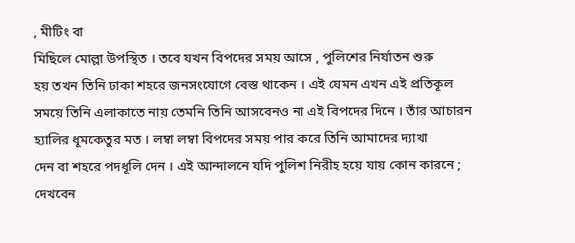, মীটিং বা
মিছিলে মোল্লা উপস্থিত । তবে যখন বিপদের সময় আসে , পুলিশের নির্যাতন শুরু
হয় তখন তিনি ঢাকা শহরে জনসংযোগে বেস্ত থাকেন । এই যেমন এখন এই প্রতিকূল
সময়ে তিনি এলাকাতে নায় তেমনি তিনি আসবেনও না এই বিপদের দিনে । তাঁর আচারন
হ্যালির ধূমকেতুর মত । লম্বা লম্বা বিপদের সময় পার করে তিনি আমাদের দ্যাখা
দেন বা শহরে পদধূলি দেন । এই আন্দালনে যদি পুলিশ নিরীহ হয়ে যায় কোন কারনে ;
দেখবেন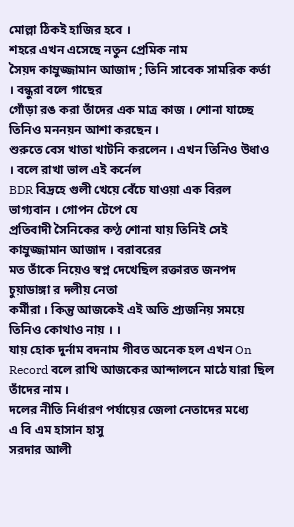মোল্লা ঠিকই হাজির হবে ।
শহরে এখন এসেছে নতুন প্রেমিক নাম
সৈয়দ কাম্রুজ্জামান আজাদ ; তিনি সাবেক সামরিক কর্তা । বন্ধুরা বলে গাছের
গোঁড়া রঙ করা তাঁদের এক মাত্র কাজ । শোনা যাচ্ছে তিনিও মননয়ন আশা করছেন ।
শুরুতে বেস খাতা খাটনি করলেন । এখন তিনিও উধাও । বলে রাখা ভাল এই কর্নেল
BDR বিদ্রহে গুলী খেয়ে বেঁচে যাওয়া এক বিরল ভাগ্যবান । গোপন টেপে যে
প্রতিবাদী সৈনিকের কণ্ঠ শোনা যায় তিনিই সেই কাম্রুজ্জামান আজাদ । বরাবরের
মত তাঁকে নিয়েও স্বপ্ন দেখেছিল রক্তারত জনপদ চুয়াডাঙ্গা র দলীয় নেতা
কর্মীরা । কিন্তু আজকেই এই অতি প্র্যজনিয় সময়ে তিনিও কোথাও নায় । ।
যায় হোক দুর্নাম বদনাম গীবত অনেক হল এখন On Record বলে রাখি আজকের আন্দালনে মাঠে যারা ছিল তাঁদের নাম ।
দলের নীতি নির্ধারণ পর্যায়ের জেলা নেতাদের মধ্যে
এ বি এম হাসান হাসু
সরদার আলী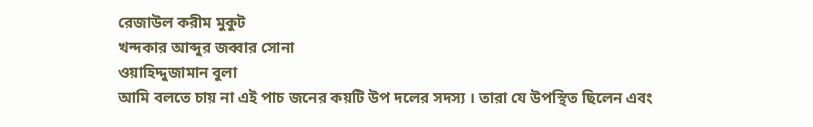রেজাউল করীম মুকুট
খন্দকার আব্দুর জব্বার সোনা
ওয়াহিদ্দুজামান বুলা
আমি বলতে চায় না এই পাচ জনের কয়টি উপ দলের সদস্য । তারা যে উপস্থিত ছিলেন এবং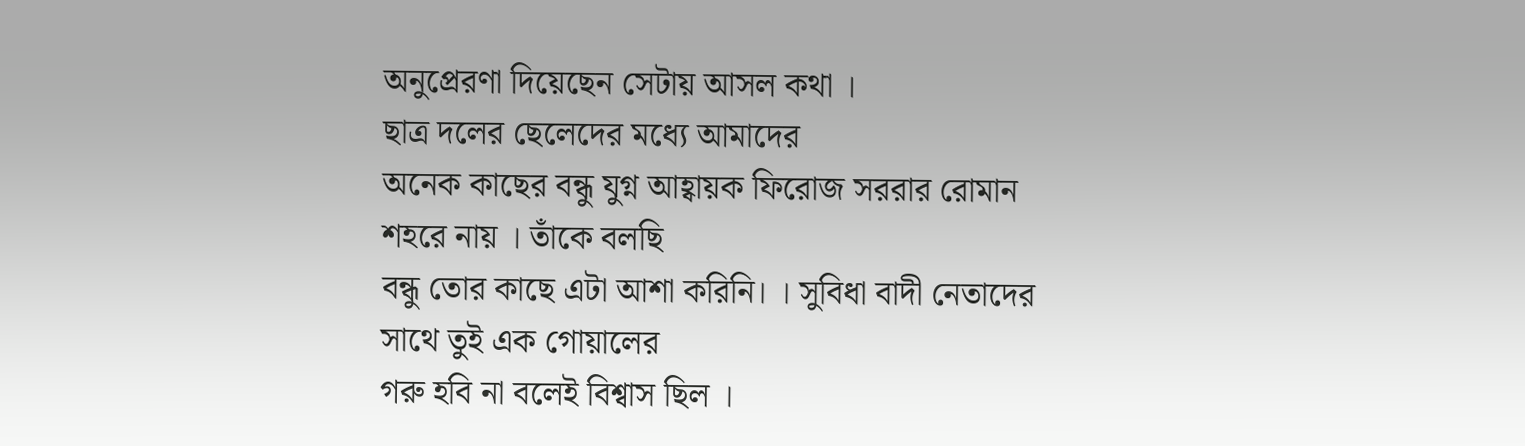অনুপ্রেরণা দিয়েছেন সেটায় আসল কথা ।
ছাত্র দলের ছেলেদের মধ্যে আমাদের
অনেক কাছের বন্ধু যুগ্ন আহ্বায়ক ফিরোজ সররার রোমান শহরে নায় । তাঁকে বলছি
বন্ধু তোর কাছে এটা আশা করিনি। । সুবিধা বাদী নেতাদের সাথে তুই এক গোয়ালের
গরু হবি না বলেই বিশ্বাস ছিল ।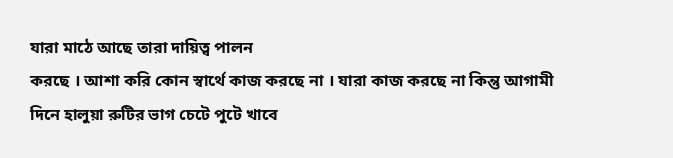যারা মাঠে আছে তারা দায়িত্ব পালন
করছে । আশা করি কোন স্বার্থে কাজ করছে না । যারা কাজ করছে না কিন্তু আগামী
দিনে হালুয়া রুটির ভাগ চেটে পুটে খাবে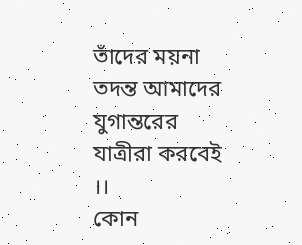তাঁদের ময়না তদন্ত আমাদের
যুগান্তরের যাত্রীরা করবেই ।।
কোন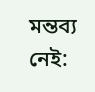মন্তব্য নেই: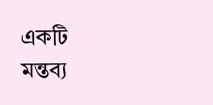একটি মন্তব্য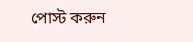পোস্ট করুন